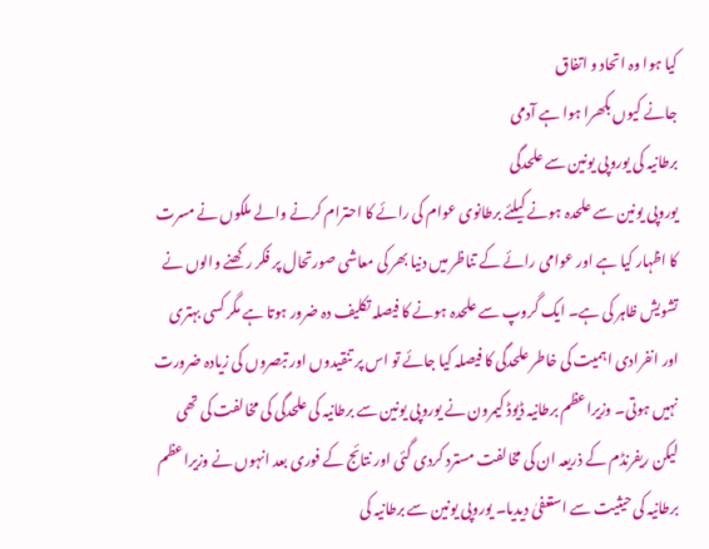کیا ہوا وہ اتحاد و اتفاق
جانے کیوں بکھرا ہوا ہے آدمی
برطانیہ کی یوروپی یونین سے علحدگی
یوروپی یونین سے علحدہ ہونے کیلئے برطانوی عوام کی رائے کا احترام کرنے والے ملکوں نے مسرت کا اظہار کیا ہے اور عوامی رائے کے تناظر میں دنیا بھر کی معاشی صورتحال پر فکر رکھنے والوں نے تشویش ظاہر کی ہے۔ ایک گروپ سے علحدہ ہونے کا فیصلہ تکلیف دہ ضرور ہوتا ہے مگر کسی بہتری اور انفرادی اہمیت کی خاطر علحدگی کا فیصلہ کیا جائے تو اس پر تنقیدوں اور تبصروں کی زیادہ ضرورت نہیں ہوتی۔ وزیراعظم برطانیہ ڈیوڈ کیمرون نے یوروپی یونین سے برطانیہ کی علحدگی کی مخالفت کی تھی لیکن ریفرنڈم کے ذریعہ ان کی مخالفت مسترد کردی گئی اور نتائج کے فوری بعد انہوں نے وزیراعظم برطانیہ کی حیثیت سے استعفیٰ دیدیا۔ یوروپی یونین سے برطانیہ کی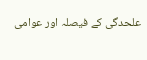علحدگی کے فیصلہ اور عوامی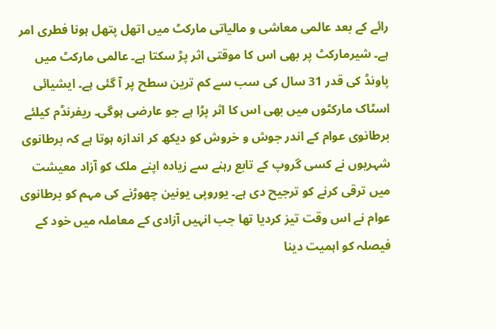رائے کے بعد عالمی معاشی و مالیاتی مارکٹ میں اتھل پتھل ہونا فطری امر ہے۔ شیرمارکٹ پر بھی اس کا موقتی اثر پڑ سکتا ہے۔ عالمی مارکٹ میں پاونڈ کی قدر 31 سال کی سب سے کم ترین سطح پر آ گئی ہے۔ ایشیائی اسٹاک مارکٹوں میں بھی اس کا اثر پڑا ہے جو عارضی ہوگی۔ ریفرنڈم کیلئے برطانوی عوام کے اندر جوش و خروش کو دیکھ کر اندازہ ہوتا ہے کہ برطانوی شہریوں نے کسی گروپ کے تابع رہنے سے زیادہ اپنے ملک کو آزاد معیشت میں ترقی کرنے کو ترجیح دی ہے۔ یوروپی یونین چھوڑنے کی مہم کو برطانوی عوام نے اس وقت تیز کردیا تھا جب انہیں آزادی کے معاملہ میں خود کے فیصلہ کو اہمیت دینا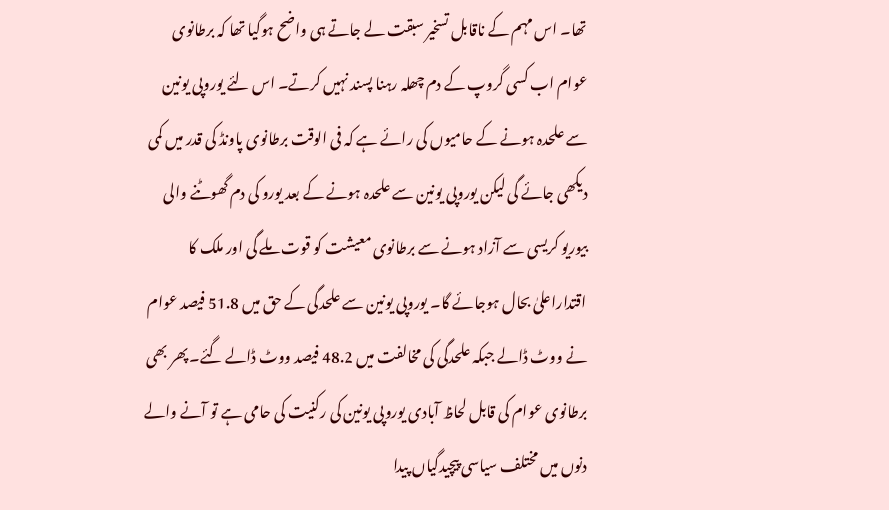تھا۔ اس مہم کے ناقابل تسخیر سبقت لے جاتے ہی واضح ہوگیا تھا کہ برطانوی عوام اب کسی گروپ کے دم چھلہ رہنا پسند نہیں کرتے۔ اس لئے یوروپی یونین سے علحدہ ہونے کے حامیوں کی رائے ہے کہ فی الوقت برطانوی پاونڈ کی قدر میں کمی دیکھی جائے گی لیکن یوروپی یونین سے علحدہ ہونے کے بعد یورو کی دم گھوٹنے والی بیوریو کریسی سے آزاد ہونے سے برطانوی معیشت کو قوت ملے گی اور ملک کا اقتداراعلیٰ بحال ہوجائے گا۔ یوروپی یونین سے علحدگی کے حق میں 51.8 فیصد عوام نے ووٹ ڈالے جبکہ علحدگی کی مخالفت میں 48.2 فیصد ووٹ ڈالے گئے۔ پھر بھی برطانوی عوام کی قابل لحاظ آبادی یوروپی یونین کی رکنیت کی حامی ہے تو آنے والے دنوں میں مختلف سیاسی پیچیدگیاں پیدا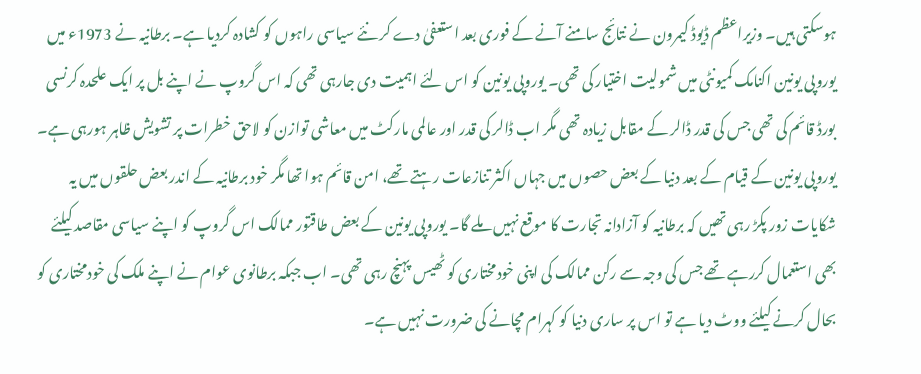ہوسکتی ہیں۔ وزیراعظم ڈیوڈ کیمرون نے نتائج سامنے آنے کے فوری بعد استعفیٰ دے کر نئے سیاسی راہوں کو کشادہ کردیا ہے۔ برطانیہ نے 1973ء میں یوروپی یونین اکنامک کمیونٹی میں شمولیت اختیار کی تھی۔ یوروپی یونین کو اس لئے اہمیت دی جارہی تھی کہ اس گروپ نے اپنے بل پر ایک علحدہ کرنسی بورڈ قائم کی تھی جس کی قدر ڈالر کے مقابل زیادہ تھی مگر اب ڈالر کی قدر اور عالمی مارکٹ میں معاشی توازن کو لاحق خطرات پر تشویش ظاہر ہورہی ہے۔ یوروپی یونین کے قیام کے بعد دنیا کے بعض حصوں میں جہاں اکثر تنازعات رہتے تھے، امن قائم ہوا تھا مگر خود برطانیہ کے اندر بعض حلقوں میں یہ شکایات زور پکڑ رہی تھیں کہ برطانیہ کو آزادانہ تجارت کا موقع نہیں ملے گا۔ یوروپی یونین کے بعض طاقتور ممالک اس گروپ کو اپنے سیاسی مقاصد کیلئے بھی استعمال کررہے تھے جس کی وجہ سے رکن ممالک کی اپنی خودمختاری کو ٹھیس پہنچ رہی تھی۔ اب جبکہ برطانوی عوام نے اپنے ملک کی خودمختاری کو بحال کرنے کیلئے ووٹ دیا ہے تو اس پر ساری دنیا کو کہرام مچانے کی ضرورت نہیں ہے۔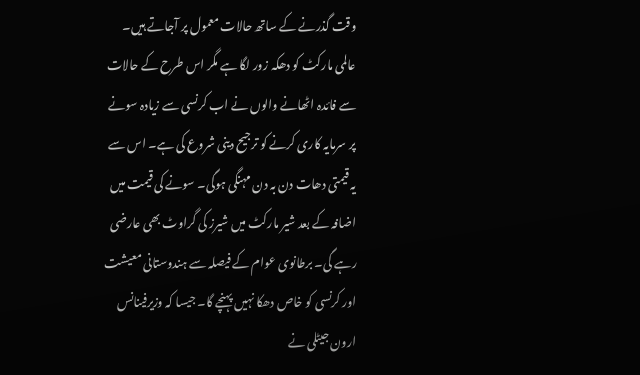وقت گذرنے کے ساتھ حالات معمول پر آجاتے ہیں۔ عالمی مارکٹ کو دھکہ زور لگا ہے مگر اس طرح کے حالات سے فائدہ اٹھانے والوں نے اب کرنسی سے زیادہ سونے پر سرمایہ کاری کرنے کو ترجیح دینی شروع کی ہے۔ اس سے یہ قیمتی دھات دن بہ دن مہنگی ہوگی۔ سونے کی قیمت میں اضافہ کے بعد شیر مارکٹ میں شیرز کی گراوٹ بھی عارضی رہے گی۔ برطانوی عوام کے فیصلہ سے ہندوستانی معیشت اور کرنسی کو خاص دھکا نہیں پہنچے گا۔ جیسا کہ وزیرفینانس ارون جیٹلی نے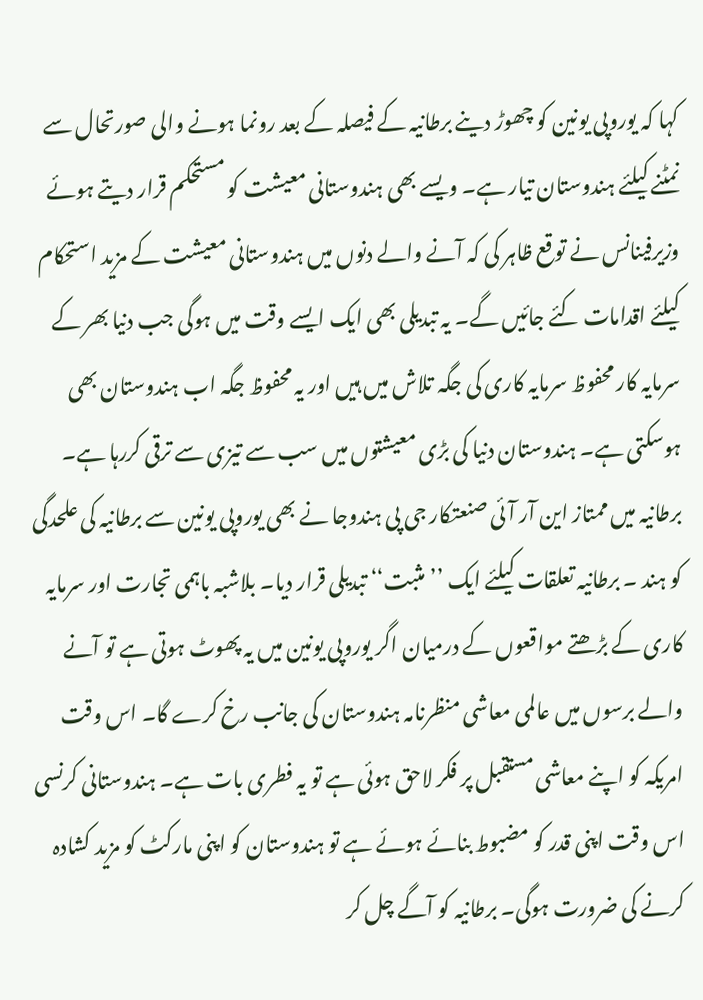کہا کہ یوروپی یونین کو چھوڑ دینے برطانیہ کے فیصلہ کے بعد رونما ہونے والی صورتحال سے نمٹنے کیلئے ہندوستان تیار ہے۔ ویسے بھی ہندوستانی معیشت کو مستحکم قرار دیتے ہوئے وزیرفینانس نے توقع ظاہر کی کہ آنے والے دنوں میں ہندوستانی معیشت کے مزید استحکام کیلئے اقدامات کئے جائیں گے۔ یہ تبدیلی بھی ایک ایسے وقت میں ہوگی جب دنیا بھر کے سرمایہ کار محفوظ سرمایہ کاری کی جگہ تلاش میں ہیں اور یہ محفوظ جگہ اب ہندوستان بھی ہوسکتی ہے۔ ہندوستان دنیا کی بڑی معیشتوں میں سب سے تیزی سے ترقی کررہا ہے۔ برطانیہ میں ممتاز این آر آئی صنعتکار جی پی ہندوجا نے بھی یوروپی یونین سے برطانیہ کی علحدگی کو ہند ۔ برطانیہ تعلقات کیلئے ایک ’’مثبت‘‘ تبدیلی قرار دیا۔ بلاشبہ باہمی تجارت اور سرمایہ کاری کے بڑھتے مواقعوں کے درمیان اگر یوروپی یونین میں یہ پھوٹ ہوتی ہے تو آنے والے برسوں میں عالمی معاشی منظرنامہ ہندوستان کی جانب رخ کرے گا۔ اس وقت امریکہ کو اپنے معاشی مستقبل پر فکر لاحق ہوئی ہے تو یہ فطری بات ہے۔ ہندوستانی کرنسی اس وقت اپنی قدر کو مضبوط بنائے ہوئے ہے تو ہندوستان کو اپنی مارکٹ کو مزید کشادہ کرنے کی ضرورت ہوگی۔ برطانیہ کو آگے چل کر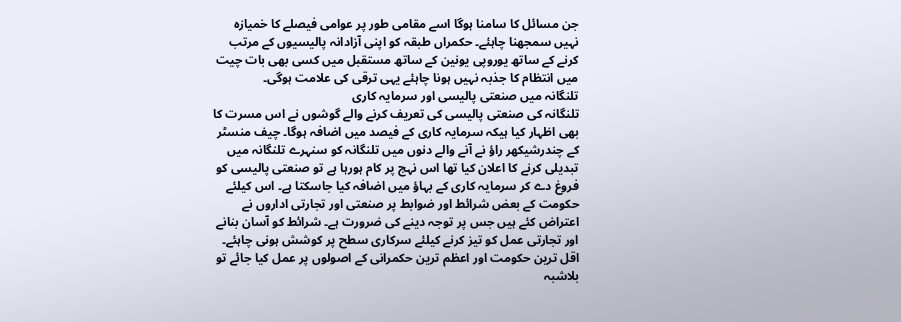جن مسائل کا سامنا ہوگا اسے مقامی طور پر عوامی فیصلے کا خمیازہ نہیں سمجھنا چاہئے۔ حکمراں طبقہ کو اپنی آزادانہ پالیسیوں کے مرتب کرنے کے ساتھ یوروپی یونین کے ساتھ مستقبل میں کسی بھی بات چیت میں انتظام کا جذبہ نہیں ہونا چاہئے یہی ترقی کی علامت ہوگی۔
تلنگانہ میں صنعتی پالیسی اور سرمایہ کاری
تلنگانہ کی صنعتی پالیسی کی تعریف کرنے والے گوشوں نے اس مسرت کا بھی اظہار کیا ہیکہ سرمایہ کاری کے فیصد میں اضافہ ہوگا۔ چیف منسٹر کے چندرشیکھر راؤ نے آنے والے دنوں میں تلنگانہ کو سنہرے تلنگانہ میں تبدیلی کرنے کا اعلان کیا تھا اس نہج پر کام ہورہا ہے تو صنعتی پالیسی کو فروغ دے کر سرمایہ کاری کے بہاؤ میں اضافہ کیا جاسکتا ہے۔ اس کیلئے حکومت کے بعض شرائط اور ضوابط پر صنعتی اور تجارتی اداروں نے اعتراض کئے ہیں جس پر توجہ دینے کی ضرورت ہے۔ شرائط کو آسان بنانے اور تجارتی عمل کو تیز کرنے کیلئے سرکاری سطح پر کوشش ہونی چاہئے۔ اقل ترین حکومت اور اعظم ترین حکمرانی کے اصولوں پر عمل کیا جائے تو بلاشبہ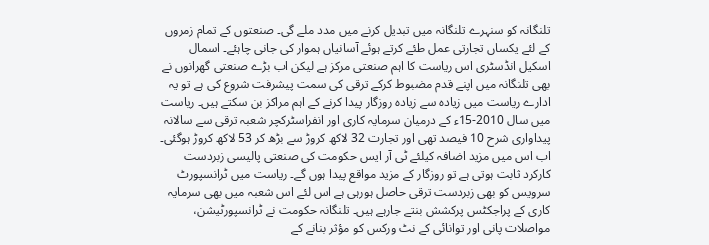تلنگانہ کو سنہرے تلنگانہ میں تبدیل کرنے میں مدد ملے گی۔ صنعتوں کے تمام زمروں کے لئے یکساں تجارتی عمل طئے کرتے ہوئے آسانیاں ہموار کی جانی چاہئے۔ اسمال اسکیل انڈسٹری اس ریاست کا اہم صنعتی مرکز ہے لیکن اب بڑے صنعتی گھرانوں نے بھی تلنگانہ میں اپنے قدم مضبوط کرکے ترقی کی سمت پیشرفت شروع کی ہے تو یہ ادارے ریاست میں زیادہ سے زیادہ روزگار پیدا کرنے کے اہم مراکز بن سکتے ہیں۔ ریاست میں سال 2010-15ء کے درمیان سرمایہ کاری اور انفراسٹرکچر شعبہ ترقی سے سالانہ پیداواری شرح 10 فیصد تھی اور تجارت 32 لاکھ کروڑ سے بڑھ کر 53 لاکھ کروڑ ہوگئی۔ اب اس میں مزید اضافہ کیلئے ٹی آر ایس حکومت کی صنعتی پالیسی زبردست کارکرد ثابت ہوتی ہے تو روزگار کے مزید مواقع پیدا ہوں گے۔ ریاست میں ٹرانسپورٹ سرویس کو بھی زبردست ترقی حاصل ہورہی ہے اس لئے اس شعبہ میں بھی سرمایہ کاری کے پراجکٹس پرکشش بنتے جارہے ہیں۔ تلنگانہ حکومت نے ٹرانسپورٹیشن، مواصلات پانی اور توانائی کے نٹ ورکس کو مؤثر بنانے کے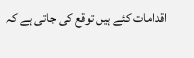اقدامات کئے ہیں توقع کی جاتی ہے کہ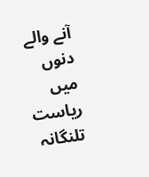آنے والے دنوں میں ریاست تلنگانہ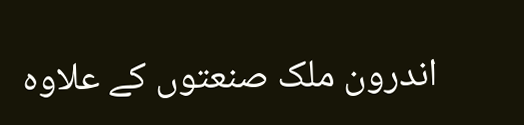اندرون ملک صنعتوں کے علاوہ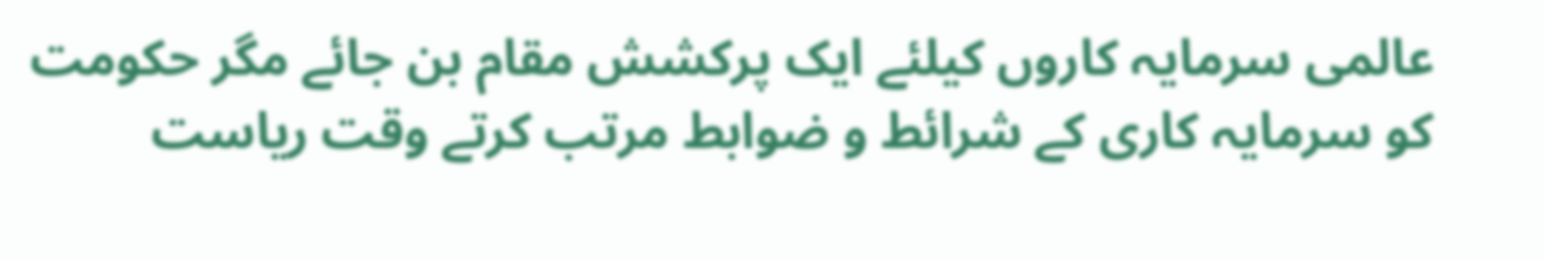عالمی سرمایہ کاروں کیلئے ایک پرکشش مقام بن جائے مگر حکومت کو سرمایہ کاری کے شرائط و ضوابط مرتب کرتے وقت ریاست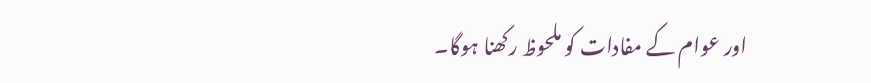اور عوام کے مفادات کو ملحوظ رکھنا ہوگا۔